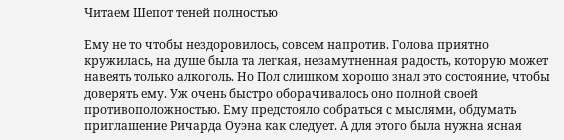Читаем Шепот теней полностью

Ему не то чтобы нездоровилось, совсем напротив. Голова приятно кружилась, на душе была та легкая, незамутненная радость, которую может навеять только алкоголь. Но Пол слишком хорошо знал это состояние, чтобы доверять ему. Уж очень быстро оборачивалось оно полной своей противоположностью. Ему предстояло собраться с мыслями, обдумать приглашение Ричарда Оуэна как следует. А для этого была нужна ясная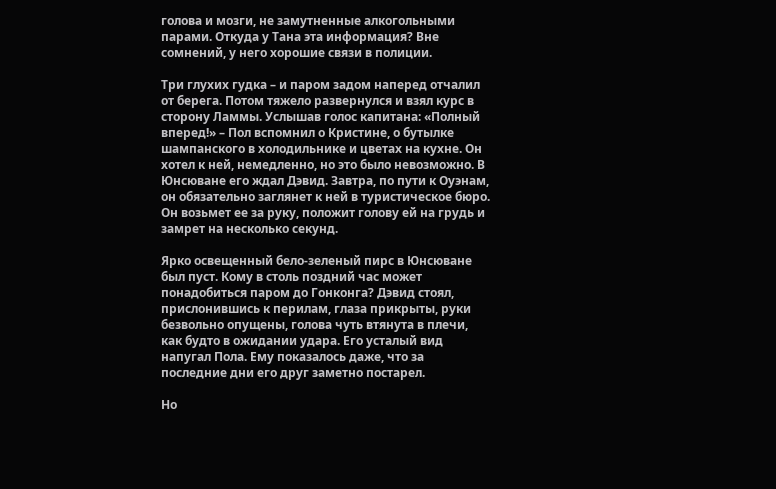голова и мозги, не замутненные алкогольными парами. Откуда у Тана эта информация? Вне сомнений, у него хорошие связи в полиции.

Три глухих гудка – и паром задом наперед отчалил от берега. Потом тяжело развернулся и взял курс в сторону Ламмы. Услышав голос капитана: «Полный вперед!» – Пол вспомнил о Кристине, о бутылке шампанского в холодильнике и цветах на кухне. Он хотел к ней, немедленно, но это было невозможно. В Юнсюване его ждал Дэвид. Завтра, по пути к Оуэнам, он обязательно заглянет к ней в туристическое бюро. Он возьмет ее за руку, положит голову ей на грудь и замрет на несколько секунд.

Ярко освещенный бело-зеленый пирс в Юнсюване был пуст. Кому в столь поздний час может понадобиться паром до Гонконга? Дэвид стоял, прислонившись к перилам, глаза прикрыты, руки безвольно опущены, голова чуть втянута в плечи, как будто в ожидании удара. Его усталый вид напугал Пола. Ему показалось даже, что за последние дни его друг заметно постарел.

Но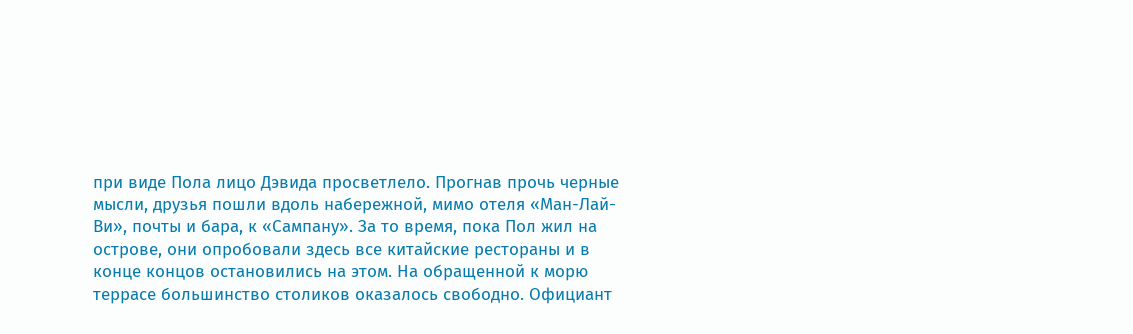при виде Пола лицо Дэвида просветлело. Прогнав прочь черные мысли, друзья пошли вдоль набережной, мимо отеля «Ман-Лай-Ви», почты и бара, к «Сампану». За то время, пока Пол жил на острове, они опробовали здесь все китайские рестораны и в конце концов остановились на этом. На обращенной к морю террасе большинство столиков оказалось свободно. Официант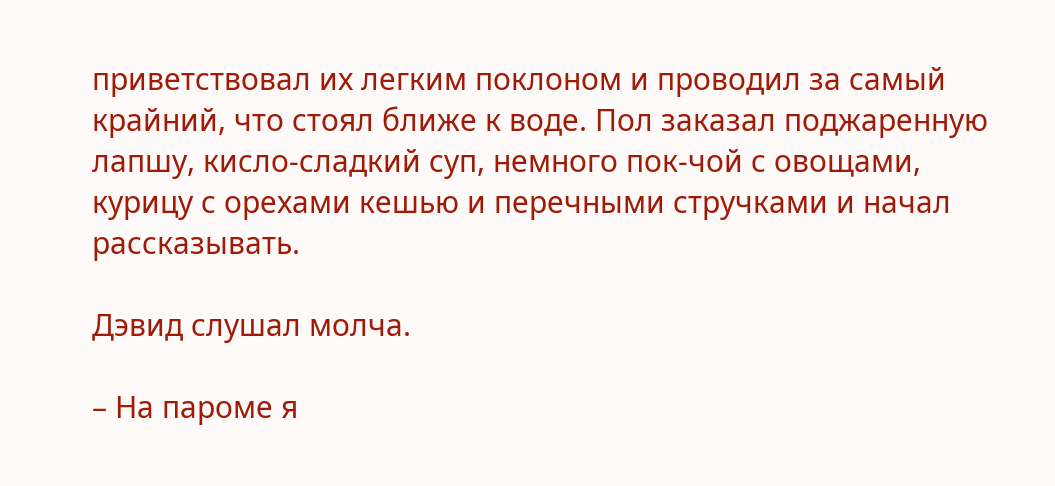приветствовал их легким поклоном и проводил за самый крайний, что стоял ближе к воде. Пол заказал поджаренную лапшу, кисло-сладкий суп, немного пок-чой с овощами, курицу с орехами кешью и перечными стручками и начал рассказывать.

Дэвид слушал молча.

– На пароме я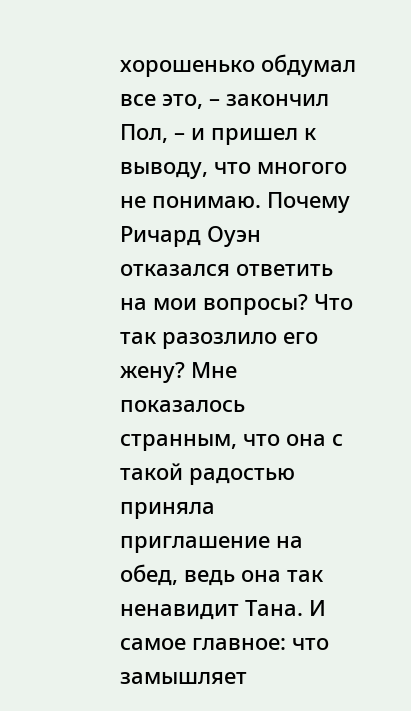хорошенько обдумал все это, – закончил Пол, – и пришел к выводу, что многого не понимаю. Почему Ричард Оуэн отказался ответить на мои вопросы? Что так разозлило его жену? Мне показалось странным, что она с такой радостью приняла приглашение на обед, ведь она так ненавидит Тана. И самое главное: что замышляет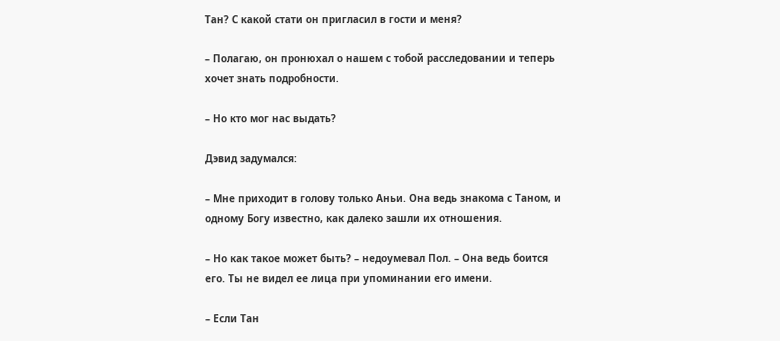Тан? С какой стати он пригласил в гости и меня?

– Полагаю, он пронюхал о нашем с тобой расследовании и теперь хочет знать подробности.

– Но кто мог нас выдать?

Дэвид задумался:

– Мне приходит в голову только Аньи. Она ведь знакома с Таном, и одному Богу известно, как далеко зашли их отношения.

– Но как такое может быть? – недоумевал Пол. – Она ведь боится его. Ты не видел ее лица при упоминании его имени.

– Если Тан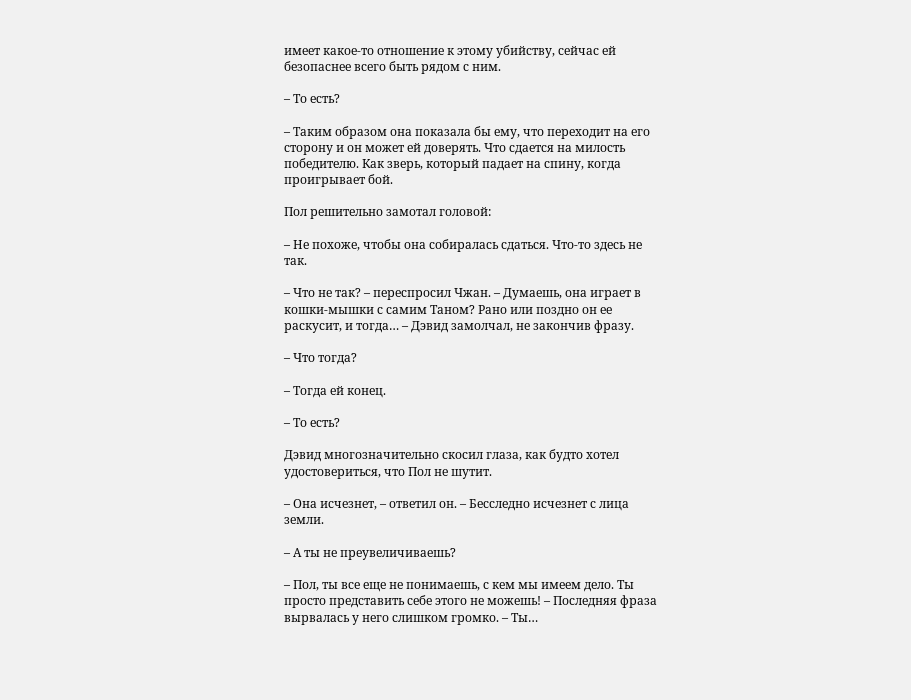имеет какое-то отношение к этому убийству, сейчас ей безопаснее всего быть рядом с ним.

– То есть?

– Таким образом она показала бы ему, что переходит на его сторону и он может ей доверять. Что сдается на милость победителю. Как зверь, который падает на спину, когда проигрывает бой.

Пол решительно замотал головой:

– Не похоже, чтобы она собиралась сдаться. Что-то здесь не так.

– Что не так? – переспросил Чжан. – Думаешь, она играет в кошки-мышки с самим Таном? Рано или поздно он ее раскусит, и тогда… – Дэвид замолчал, не закончив фразу.

– Что тогда?

– Тогда ей конец.

– То есть?

Дэвид многозначительно скосил глаза, как будто хотел удостовериться, что Пол не шутит.

– Она исчезнет, – ответил он. – Бесследно исчезнет с лица земли.

– А ты не преувеличиваешь?

– Пол, ты все еще не понимаешь, с кем мы имеем дело. Ты просто представить себе этого не можешь! – Последняя фраза вырвалась у него слишком громко. – Ты…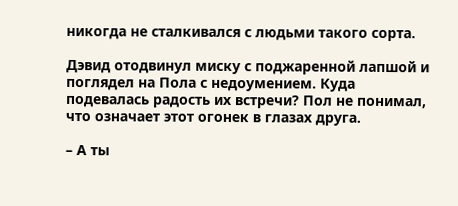никогда не сталкивался с людьми такого сорта.

Дэвид отодвинул миску с поджаренной лапшой и поглядел на Пола с недоумением. Куда подевалась радость их встречи? Пол не понимал, что означает этот огонек в глазах друга.

– А ты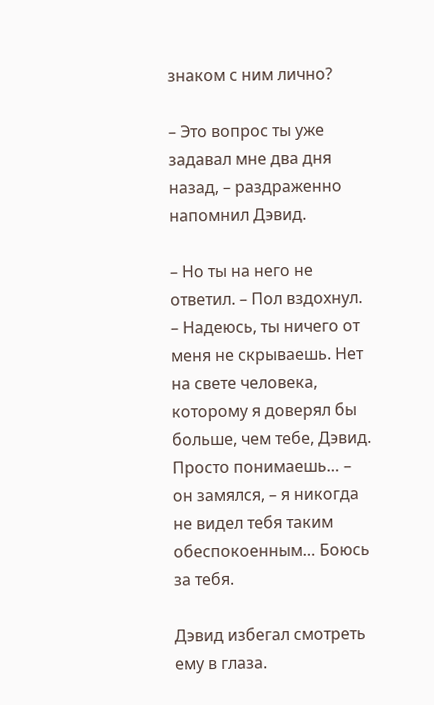знаком с ним лично?

– Это вопрос ты уже задавал мне два дня назад, – раздраженно напомнил Дэвид.

– Но ты на него не ответил. – Пол вздохнул. – Надеюсь, ты ничего от меня не скрываешь. Нет на свете человека, которому я доверял бы больше, чем тебе, Дэвид. Просто понимаешь… – он замялся, – я никогда не видел тебя таким обеспокоенным… Боюсь за тебя.

Дэвид избегал смотреть ему в глаза.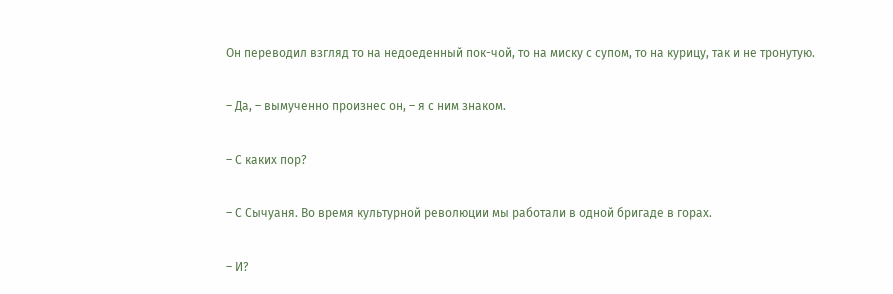Он переводил взгляд то на недоеденный пок-чой, то на миску с супом, то на курицу, так и не тронутую.

– Да, – вымученно произнес он, – я с ним знаком.

– С каких пор?

– С Сычуаня. Во время культурной революции мы работали в одной бригаде в горах.

– И?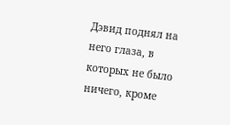Дэвид поднял на него глаза, в которых не было ничего, кроме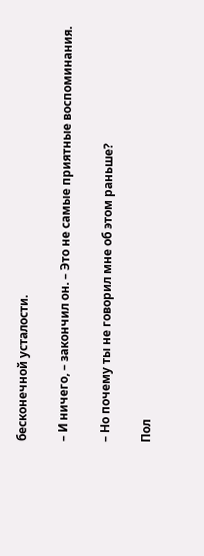бесконечной усталости.

– И ничего, – закончил он. – Это не самые приятные воспоминания.

– Но почему ты не говорил мне об этом раньше?

Пол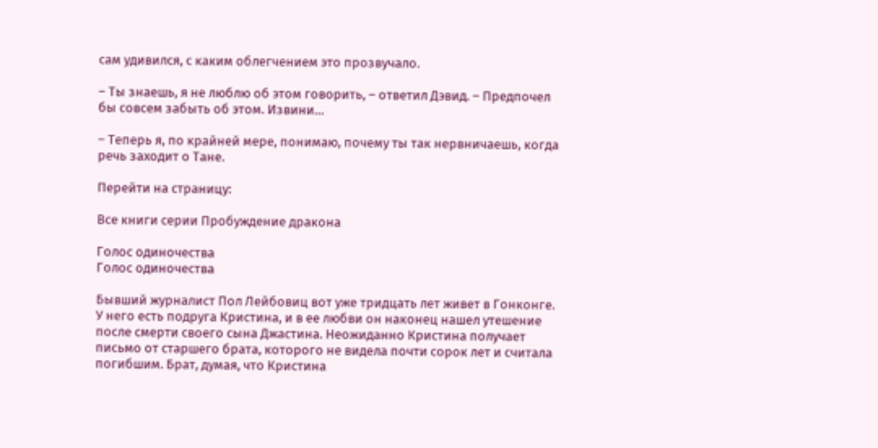сам удивился, с каким облегчением это прозвучало.

– Ты знаешь, я не люблю об этом говорить, – ответил Дэвид. – Предпочел бы совсем забыть об этом. Извини…

– Теперь я, по крайней мере, понимаю, почему ты так нервничаешь, когда речь заходит о Тане.

Перейти на страницу:

Все книги серии Пробуждение дракона

Голос одиночества
Голос одиночества

Бывший журналист Пол Лейбовиц вот уже тридцать лет живет в Гонконге. У него есть подруга Кристина, и в ее любви он наконец нашел утешение после смерти своего сына Джастина. Неожиданно Кристина получает письмо от старшего брата, которого не видела почти сорок лет и считала погибшим. Брат, думая, что Кристина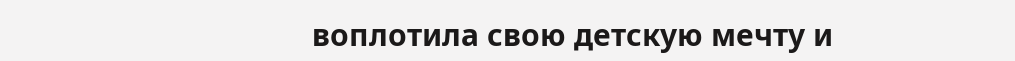воплотила свою детскую мечту и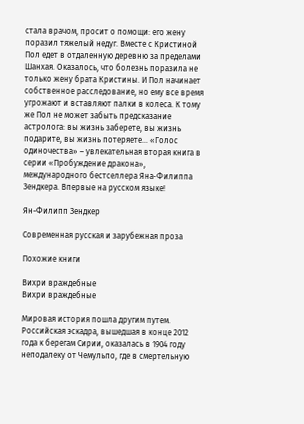стала врачом, просит о помощи: его жену поразил тяжелый недуг. Вместе с Кристиной Пол едет в отдаленную деревню за пределами Шанхая. Оказалось, что болезнь поразила не только жену брата Кристины. И Пол начинает собственное расследование, но ему все время угрожают и вставляют палки в колеса. К тому же Пол не может забыть предсказание астролога: вы жизнь заберете, вы жизнь подарите, вы жизнь потеряете… «Голос одиночества» – увлекательная вторая книга в серии «Пробуждение дракона», международного бестселлера Яна‑Филиппа Зендкера. Впервые на русском языке!

Ян-Филипп Зендкер

Современная русская и зарубежная проза

Похожие книги

Вихри враждебные
Вихри враждебные

Мировая история пошла другим путем. Российская эскадра, вышедшая в конце 2012 года к берегам Сирии, оказалась в 1904 году неподалеку от Чемульпо, где в смертельную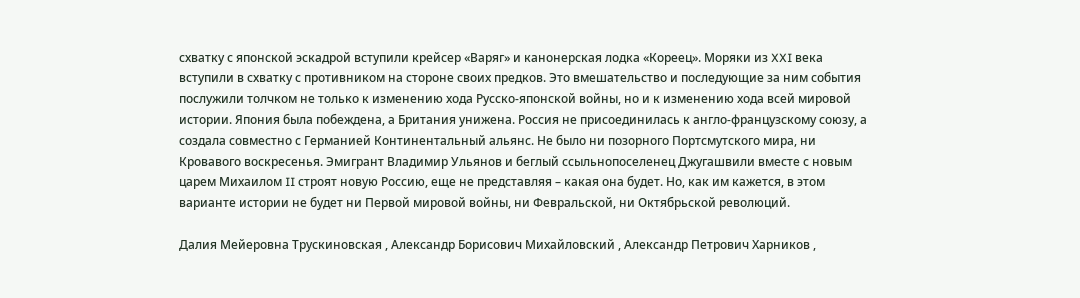схватку с японской эскадрой вступили крейсер «Варяг» и канонерская лодка «Кореец». Моряки из XXI века вступили в схватку с противником на стороне своих предков. Это вмешательство и последующие за ним события послужили толчком не только к изменению хода Русско-японской войны, но и к изменению хода всей мировой истории. Япония была побеждена, а Британия унижена. Россия не присоединилась к англо-французскому союзу, а создала совместно с Германией Континентальный альянс. Не было ни позорного Портсмутского мира, ни Кровавого воскресенья. Эмигрант Владимир Ульянов и беглый ссыльнопоселенец Джугашвили вместе с новым царем Михаилом II строят новую Россию, еще не представляя – какая она будет. Но, как им кажется, в этом варианте истории не будет ни Первой мировой войны, ни Февральской, ни Октябрьской революций.

Далия Мейеровна Трускиновская , Александр Борисович Михайловский , Александр Петрович Харников ,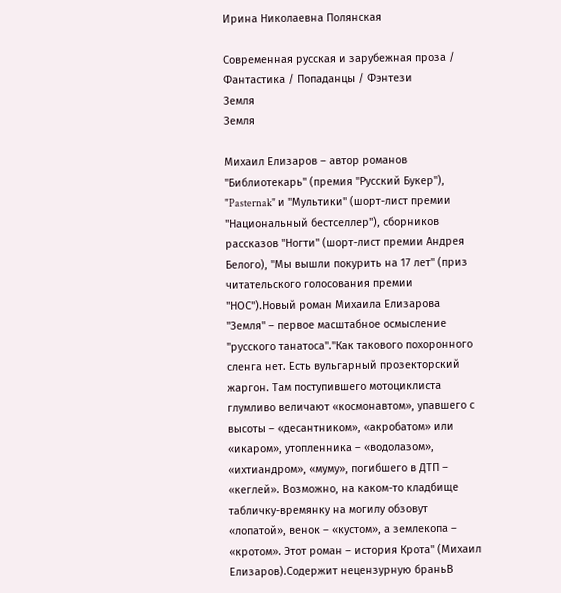Ирина Николаевна Полянская

Современная русская и зарубежная проза / Фантастика / Попаданцы / Фэнтези
Земля
Земля

Михаил Елизаров – автор романов "Библиотекарь" (премия "Русский Букер"), "Pasternak" и "Мультики" (шорт-лист премии "Национальный бестселлер"), сборников рассказов "Ногти" (шорт-лист премии Андрея Белого), "Мы вышли покурить на 17 лет" (приз читательского голосования премии "НОС").Новый роман Михаила Елизарова "Земля" – первое масштабное осмысление "русского танатоса"."Как такового похоронного сленга нет. Есть вульгарный прозекторский жаргон. Там поступившего мотоциклиста глумливо величают «космонавтом», упавшего с высоты – «десантником», «акробатом» или «икаром», утопленника – «водолазом», «ихтиандром», «муму», погибшего в ДТП – «кеглей». Возможно, на каком-то кладбище табличку-времянку на могилу обзовут «лопатой», венок – «кустом», а землекопа – «кротом». Этот роман – история Крота" (Михаил Елизаров).Содержит нецензурную браньВ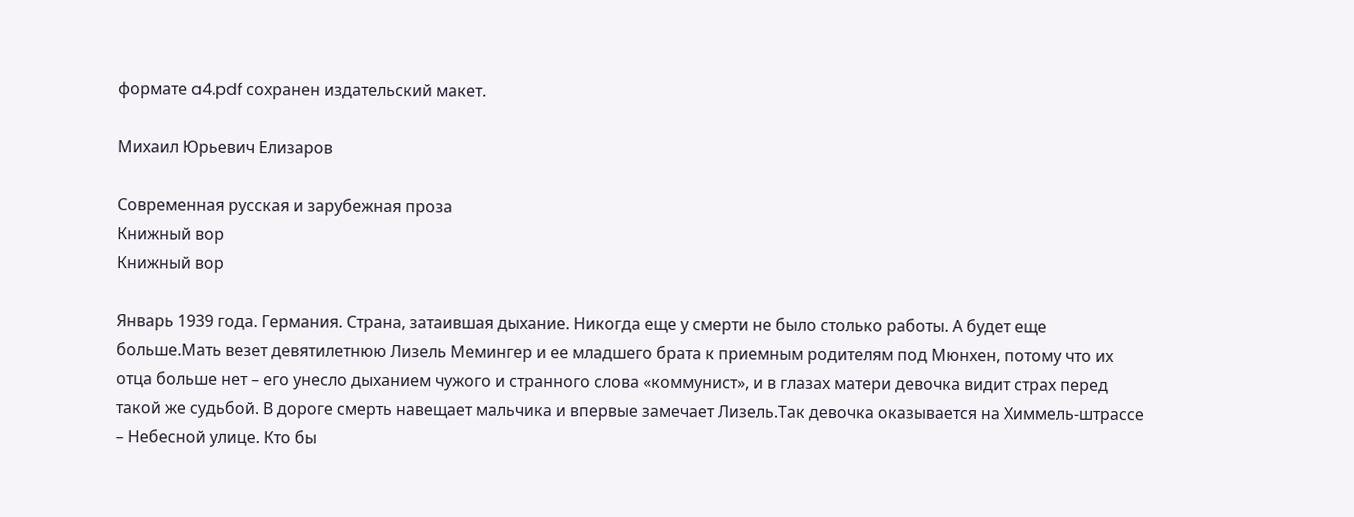формате a4.pdf сохранен издательский макет.

Михаил Юрьевич Елизаров

Современная русская и зарубежная проза
Книжный вор
Книжный вор

Январь 1939 года. Германия. Страна, затаившая дыхание. Никогда еще у смерти не было столько работы. А будет еще больше.Мать везет девятилетнюю Лизель Мемингер и ее младшего брата к приемным родителям под Мюнхен, потому что их отца больше нет – его унесло дыханием чужого и странного слова «коммунист», и в глазах матери девочка видит страх перед такой же судьбой. В дороге смерть навещает мальчика и впервые замечает Лизель.Так девочка оказывается на Химмель-штрассе – Небесной улице. Кто бы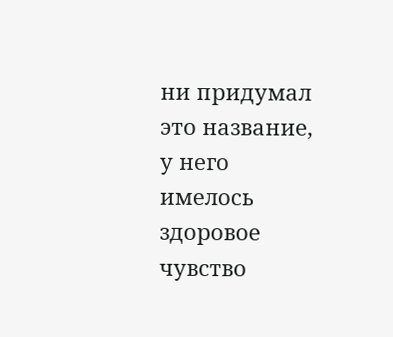ни придумал это название, у него имелось здоровое чувство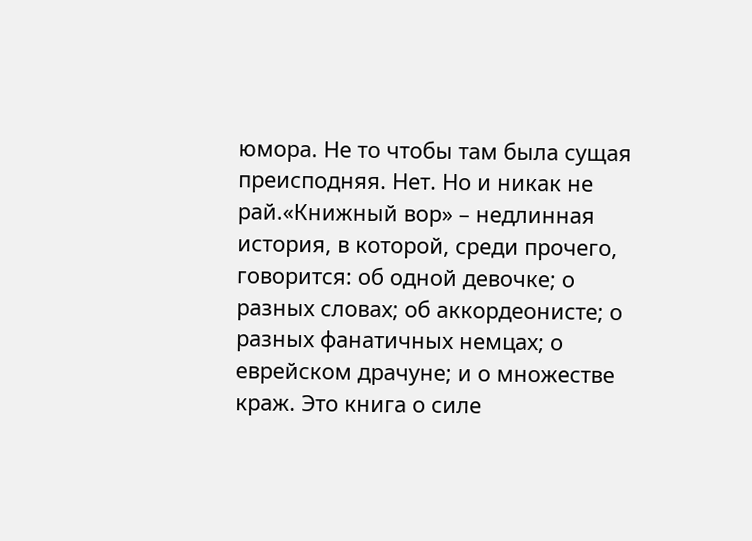юмора. Не то чтобы там была сущая преисподняя. Нет. Но и никак не рай.«Книжный вор» – недлинная история, в которой, среди прочего, говорится: об одной девочке; о разных словах; об аккордеонисте; о разных фанатичных немцах; о еврейском драчуне; и о множестве краж. Это книга о силе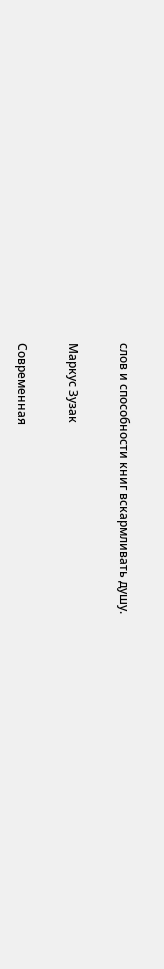слов и способности книг вскармливать душу.

Маркус Зузак

Современная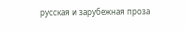русская и зарубежная проза